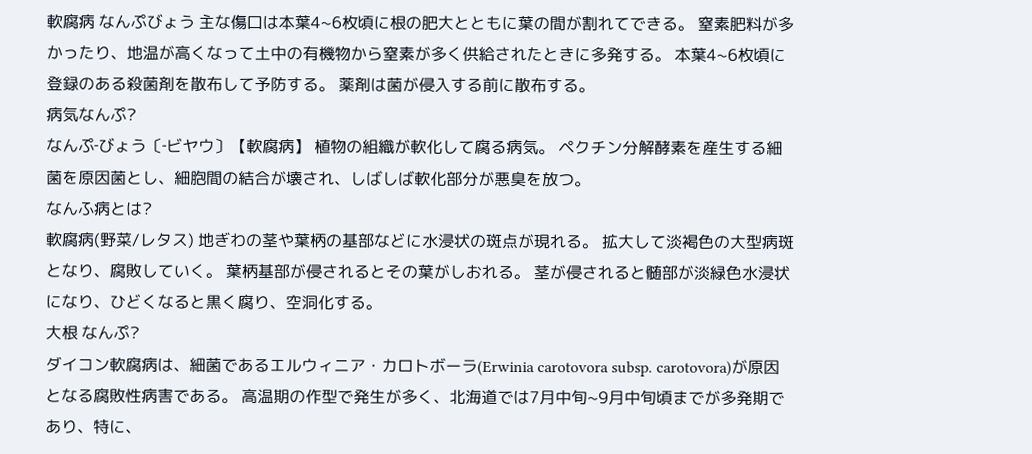軟腐病 なんぷびょう 主な傷口は本葉4~6枚頃に根の肥大とともに葉の間が割れてできる。 窒素肥料が多かったり、地温が高くなって土中の有機物から窒素が多く供給されたときに多発する。 本葉4~6枚頃に登録のある殺菌剤を散布して予防する。 薬剤は菌が侵入する前に散布する。
病気なんぷ?
なんぷ‐びょう〔‐ビヤウ〕【軟腐病】 植物の組織が軟化して腐る病気。 ペクチン分解酵素を産生する細菌を原因菌とし、細胞間の結合が壊され、しばしば軟化部分が悪臭を放つ。
なんふ病とは?
軟腐病(野菜/レタス) 地ぎわの茎や葉柄の基部などに水浸状の斑点が現れる。 拡大して淡褐色の大型病斑となり、腐敗していく。 葉柄基部が侵されるとその葉がしおれる。 茎が侵されると髄部が淡緑色水浸状になり、ひどくなると黒く腐り、空洞化する。
大根 なんぷ?
ダイコン軟腐病は、細菌であるエルウィニア・カロトボーラ(Erwinia carotovora subsp. carotovora)が原因となる腐敗性病害である。 高温期の作型で発生が多く、北海道では7月中旬~9月中旬頃までが多発期であり、特に、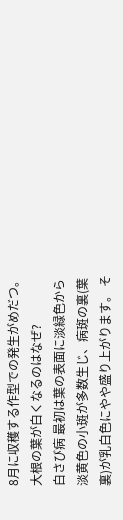8月に収穫する作型での発生がめだつ。
大根の葉が白くなるのはなぜ?
白さび病 最初は葉の表面に淡緑色から淡黄色の小斑が多数生じ、病斑の裏(葉裏)が乳白色にやや盛り上がります。 そ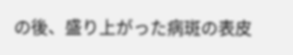の後、盛り上がった病斑の表皮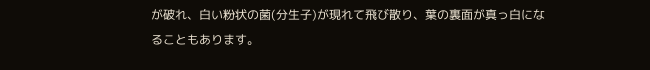が破れ、白い粉状の菌(分生子)が現れて飛び散り、葉の裏面が真っ白になることもあります。